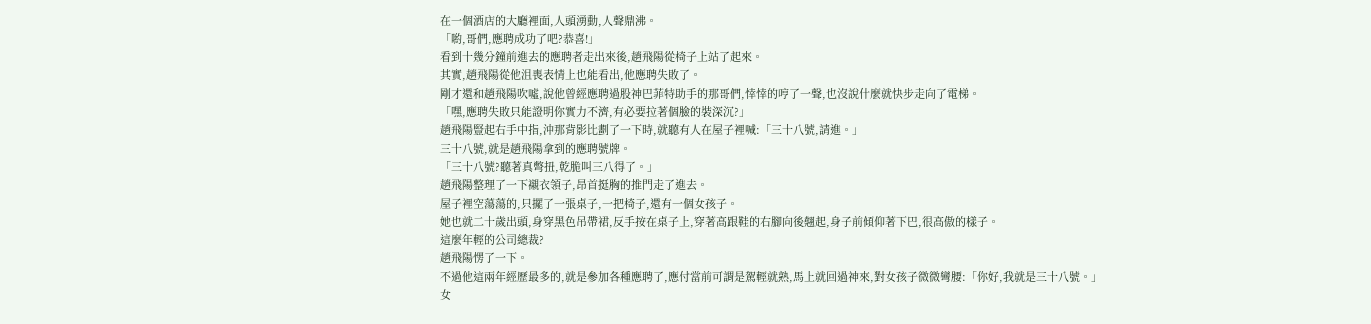在一個酒店的大廳裡面,人頭湧動,人聲鼎沸。
「喲,哥們,應聘成功了吧?恭喜!」
看到十幾分鐘前進去的應聘者走出來後,趙飛陽從椅子上站了起來。
其實,趙飛陽從他沮喪表情上也能看出,他應聘失敗了。
剛才還和趙飛陽吹噓,說他曾經應聘過股神巴菲特助手的那哥們,悻悻的哼了一聲,也沒說什麼就快步走向了電梯。
「嘿,應聘失敗只能證明你實力不濟,有必要拉著個臉的裝深沉?」
趙飛陽豎起右手中指,沖那背影比劃了一下時,就聽有人在屋子裡喊:「三十八號,請進。」
三十八號,就是趙飛陽拿到的應聘號牌。
「三十八號?聽著真彆扭,乾脆叫三八得了。」
趙飛陽整理了一下襯衣領子,昂首挺胸的推門走了進去。
屋子裡空蕩蕩的,只擺了一張桌子,一把椅子,還有一個女孩子。
她也就二十歲出頭,身穿黑色吊帶裙,反手按在桌子上,穿著高跟鞋的右腳向後翹起,身子前傾仰著下巴,很高傲的樣子。
這麼年輕的公司總裁?
趙飛陽愣了一下。
不過他這兩年經歷最多的,就是參加各種應聘了,應付當前可謂是駕輕就熟,馬上就回過神來,對女孩子微微彎腰:「你好,我就是三十八號。」
女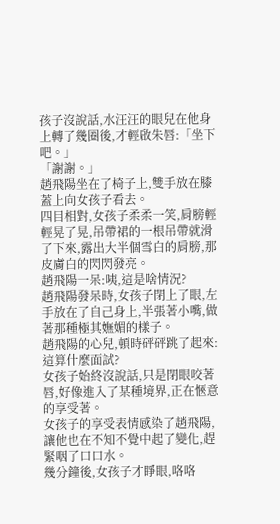孩子沒說話,水汪汪的眼兒在他身上轉了幾圈後,才輕啟朱唇:「坐下吧。」
「謝謝。」
趙飛陽坐在了椅子上,雙手放在膝蓋上向女孩子看去。
四目相對,女孩子柔柔一笑,肩膀輕輕晃了晃,吊帶裙的一根吊帶就滑了下來,露出大半個雪白的肩膀,那皮膚白的閃閃發亮。
趙飛陽一呆:咦,這是啥情況?
趙飛陽發呆時,女孩子閉上了眼,左手放在了自己身上,半張著小嘴,做著那種極其嫵媚的樣子。
趙飛陽的心兒,頓時砰砰跳了起來:這算什麼面試?
女孩子始終沒說話,只是閉眼咬著唇,好像進入了某種境界,正在愜意的享受著。
女孩子的享受表情感染了趙飛陽,讓他也在不知不覺中起了變化,趕緊咽了口口水。
幾分鐘後,女孩子才睜眼,咯咯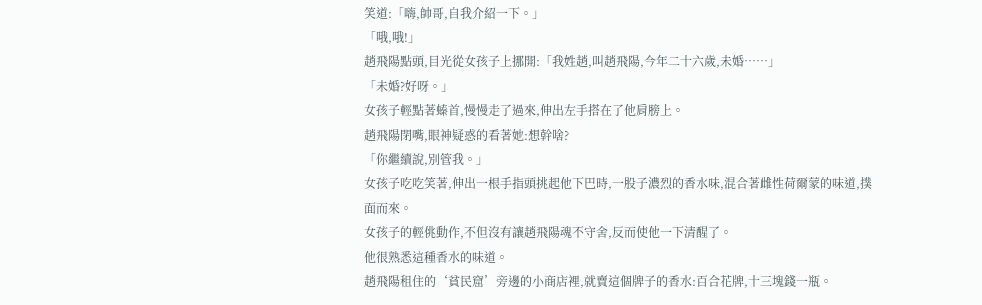笑道:「嗨,帥哥,自我介紹一下。」
「哦,哦!」
趙飛陽點頭,目光從女孩子上挪開:「我姓趙,叫趙飛陽,今年二十六歲,未婚……」
「未婚?好呀。」
女孩子輕點著螓首,慢慢走了過來,伸出左手搭在了他肩膀上。
趙飛陽閉嘴,眼神疑惑的看著她:想幹啥?
「你繼續說,別管我。」
女孩子吃吃笑著,伸出一根手指頭挑起他下巴時,一股子濃烈的香水味,混合著雌性荷爾蒙的味道,撲面而來。
女孩子的輕佻動作,不但沒有讓趙飛陽魂不守舍,反而使他一下清醒了。
他很熟悉這種香水的味道。
趙飛陽租住的‘貧民窟’旁邊的小商店裡,就賣這個牌子的香水:百合花牌,十三塊錢一瓶。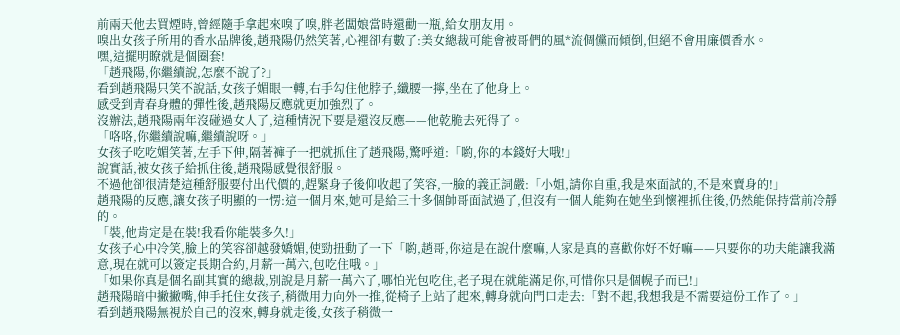前兩天他去買煙時,曾經隨手拿起來嗅了嗅,胖老闆娘當時還勸一瓶,給女朋友用。
嗅出女孩子所用的香水品牌後,趙飛陽仍然笑著,心裡卻有數了:美女總裁可能會被哥們的風*流倜儻而傾倒,但絕不會用廉價香水。
嘿,這擺明瞭就是個圈套!
「趙飛陽,你繼續說,怎麼不說了?」
看到趙飛陽只笑不說話,女孩子媚眼一轉,右手勾住他脖子,纖腰一擰,坐在了他身上。
感受到青春身體的彈性後,趙飛陽反應就更加強烈了。
沒辦法,趙飛陽兩年沒碰過女人了,這種情況下要是還沒反應——他乾脆去死得了。
「咯咯,你繼續說嘛,繼續說呀。」
女孩子吃吃媚笑著,左手下伸,隔著褲子一把就抓住了趙飛陽,驚呼道:「喲,你的本錢好大哦!」
說實話,被女孩子給抓住後,趙飛陽感覺很舒服。
不過他卻很清楚這種舒服要付出代價的,趕緊身子後仰收起了笑容,一臉的義正詞嚴:「小姐,請你自重,我是來面試的,不是來賣身的!」
趙飛陽的反應,讓女孩子明顯的一愣:這一個月來,她可是給三十多個帥哥面試過了,但沒有一個人能夠在她坐到懷裡抓住後,仍然能保持當前冷靜的。
「裝,他肯定是在裝!我看你能裝多久!」
女孩子心中冷笑,臉上的笑容卻越發嬌媚,使勁扭動了一下「喲,趙哥,你這是在說什麼嘛,人家是真的喜歡你好不好嘛——只要你的功夫能讓我滿意,現在就可以簽定長期合約,月薪一萬六,包吃住哦。」
「如果你真是個名副其實的總裁,別說是月薪一萬六了,哪怕光包吃住,老子現在就能滿足你,可惜你只是個幌子而已!」
趙飛陽暗中撇撇嘴,伸手托住女孩子,稍微用力向外一推,從椅子上站了起來,轉身就向門口走去:「對不起,我想我是不需要這份工作了。」
看到趙飛陽無視於自己的沒來,轉身就走後,女孩子稍微一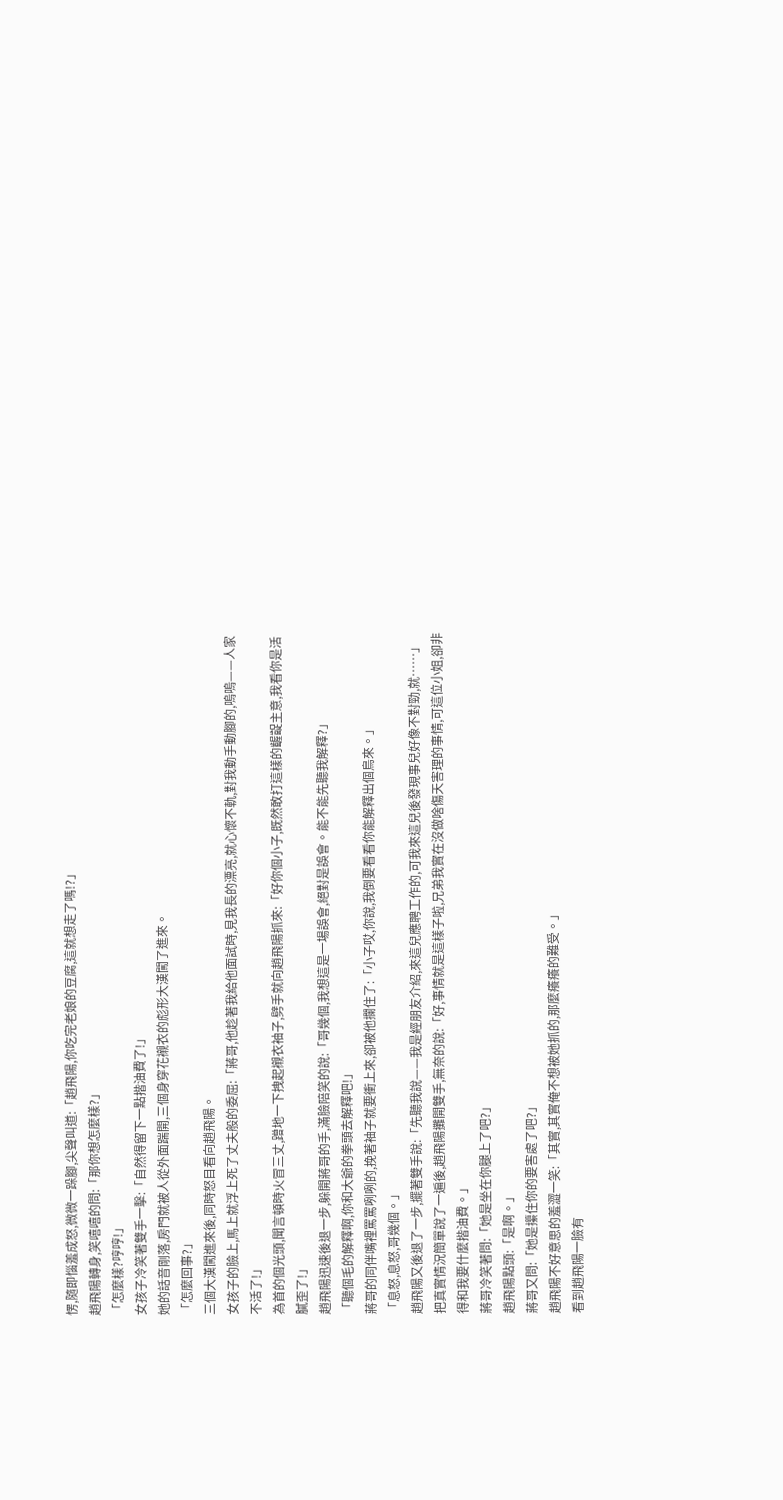愣,隨即惱羞成怒,微微一跺腳,尖聲叫道:「趙飛陽,你吃完老娘的豆腐,這就想走了嗎!?」
趙飛陽轉身,笑嘻嘻的問:「那你想怎麼樣?」
「怎麼樣?哼哼!」
女孩子冷笑著雙手一擊:「自然得留下一點揩油費了!」
她的話音剛落,房門就被人從外面踹開,三個身穿花襯衣的彪形大漢闖了進來。
「怎麼回事?」
三個大漢闖進來後,同時怒目看向趙飛陽。
女孩子的臉上,馬上就浮上死了丈夫般的委屈:「蔣哥,他趁著我給他面試時,見我長的漂亮,就心懷不軌,對我動手動腳的,嗚嗚——人家不活了!」
為首的個光頭,聞言頓時火冒三丈,蹭地一下拽起襯衣袖子,劈手就向趙飛陽抓來:「好你個小子,既然敢打這樣的齷齪主意,我看你是活膩歪了!」
趙飛陽迅速後退一步,躲開蔣哥的手,滿臉陪笑的說:「哥幾個,我想這是一場誤會,絕對是誤會。能不能先聽我解釋?」
「聽個毛的解釋啊,你和大爺的拳頭去解釋吧!」
蔣哥的同伴嘴裡罵罵咧咧的,挽著袖子就要衝上來,卻被他攔住了:「小子哎,你說,我倒要看看你能解釋出個鳥來。」
「息怒,息怒,哥幾個。」
趙飛陽又後退了一步,擺著雙手說:「先聽我說——我是經朋友介紹,來這兒應聘工作的,可我來這兒後發現事兒好像不對勁,就……」
把真實情況簡單說了一遍後,趙飛陽攤開雙手,無奈的說:「好,事情就是這樣子啦,兄弟我實在沒做啥傷天害理的事情,可這位小姐,卻非得和我要什麼揩油費。」
蔣哥冷笑著問:「她是坐在你腿上了吧?」
趙飛陽點頭:「是啊。」
蔣哥又問:「她是攥住你的要害處了吧?」
趙飛陽不好意思的羞澀一笑:「其實,其實俺不想被她抓的,那麼癢癢的難受。」
看到趙飛陽一臉有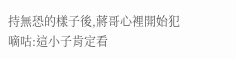持無恐的樣子後,蔣哥心裡開始犯嘀咕:這小子肯定看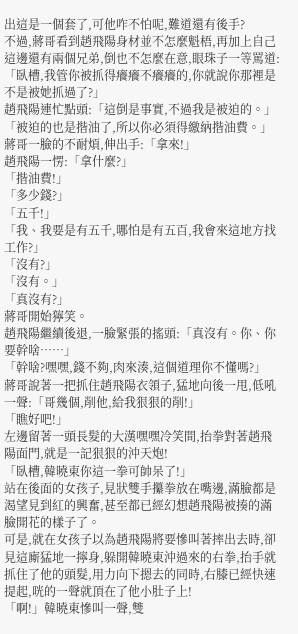出這是一個套了,可他咋不怕呢,難道還有後手?
不過,蔣哥看到趙飛陽身材並不怎麼魁梧,再加上自己這邊還有兩個兄弟,倒也不怎麼在意,眼珠子一等罵道:「臥槽,我管你被抓得癢癢不癢癢的,你就說你那裡是不是被她抓過了?」
趙飛陽連忙點頭:「這倒是事實,不過我是被迫的。」
「被迫的也是揩油了,所以你必須得繳納揩油費。」
蔣哥一臉的不耐煩,伸出手:「拿來!」
趙飛陽一愣:「拿什麼?」
「揩油費!」
「多少錢?」
「五千!」
「我、我要是有五千,哪怕是有五百,我會來這地方找工作?」
「沒有?」
「沒有。」
「真沒有?」
蔣哥開始獰笑。
趙飛陽繼續後退,一臉緊張的搖頭:「真沒有。你、你要幹啥……」
「幹啥?嘿嘿,錢不夠,肉來湊,這個道理你不懂嗎?」
蔣哥說著一把抓住趙飛陽衣領子,猛地向後一甩,低吼一聲:「哥幾個,削他,給我狠狠的削!」
「瞧好吧!」
左邊留著一頭長髮的大漢嘿嘿冷笑間,抬拳對著趙飛陽面門,就是一記狠狠的沖天炮!
「臥槽,韓曉東你這一拳可帥呆了!」
站在後面的女孩子,見狀雙手攥拳放在嘴邊,滿臉都是渴望見到紅的興奮,甚至都已經幻想趙飛陽被揍的滿臉開花的樣子了。
可是,就在女孩子以為趙飛陽將要慘叫著摔出去時,卻見這廝猛地一擰身,躲開韓曉東沖過來的右拳,抬手就抓住了他的頭髮,用力向下摁去的同時,右膝已經快速提起,咣的一聲就頂在了他小肚子上!
「啊!」韓曉東慘叫一聲,雙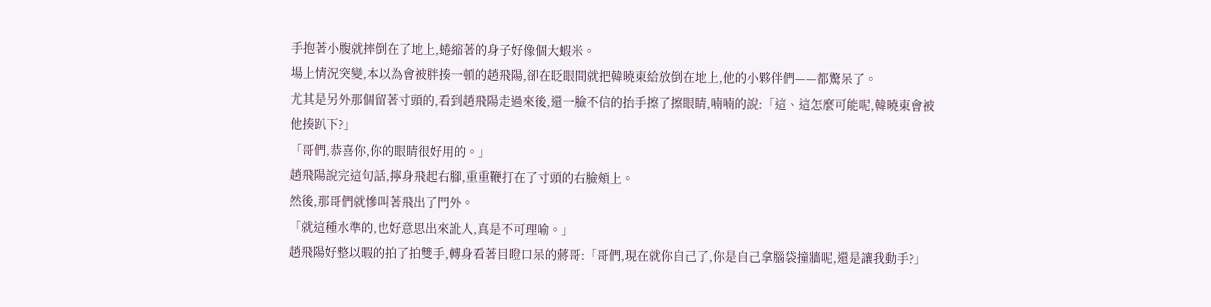手抱著小腹就摔倒在了地上,蜷縮著的身子好像個大蝦米。
場上情況突變,本以為會被胖揍一頓的趙飛陽,卻在眨眼間就把韓曉東給放倒在地上,他的小夥伴們——都驚呆了。
尤其是另外那個留著寸頭的,看到趙飛陽走過來後,還一臉不信的抬手擦了擦眼睛,喃喃的說:「這、這怎麼可能呢,韓曉東會被他揍趴下?」
「哥們,恭喜你,你的眼睛很好用的。」
趙飛陽說完這句話,擰身飛起右腳,重重鞭打在了寸頭的右臉頰上。
然後,那哥們就慘叫著飛出了門外。
「就這種水準的,也好意思出來訛人,真是不可理喻。」
趙飛陽好整以暇的拍了拍雙手,轉身看著目瞪口呆的蔣哥:「哥們,現在就你自己了,你是自己拿腦袋撞牆呢,還是讓我動手?」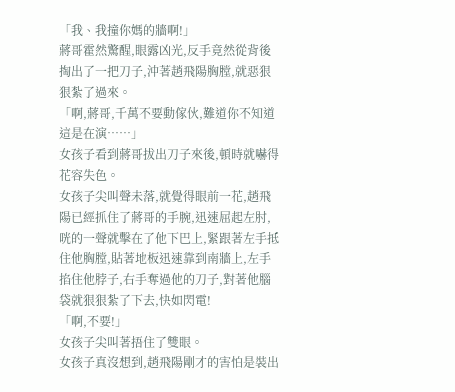「我、我撞你媽的牆啊!」
蔣哥霍然驚醒,眼露凶光,反手竟然從背後掏出了一把刀子,沖著趙飛陽胸膛,就惡狠狠紮了過來。
「啊,蔣哥,千萬不要動傢伙,難道你不知道這是在演……」
女孩子看到蔣哥拔出刀子來後,頓時就嚇得花容失色。
女孩子尖叫聲未落,就覺得眼前一花,趙飛陽已經抓住了蔣哥的手腕,迅速屈起左肘,咣的一聲就擊在了他下巴上,緊跟著左手抵住他胸膛,貼著地板迅速靠到南牆上,左手掐住他脖子,右手奪過他的刀子,對著他腦袋就狠狠紮了下去,快如閃電!
「啊,不要!」
女孩子尖叫著捂住了雙眼。
女孩子真沒想到,趙飛陽剛才的害怕是裝出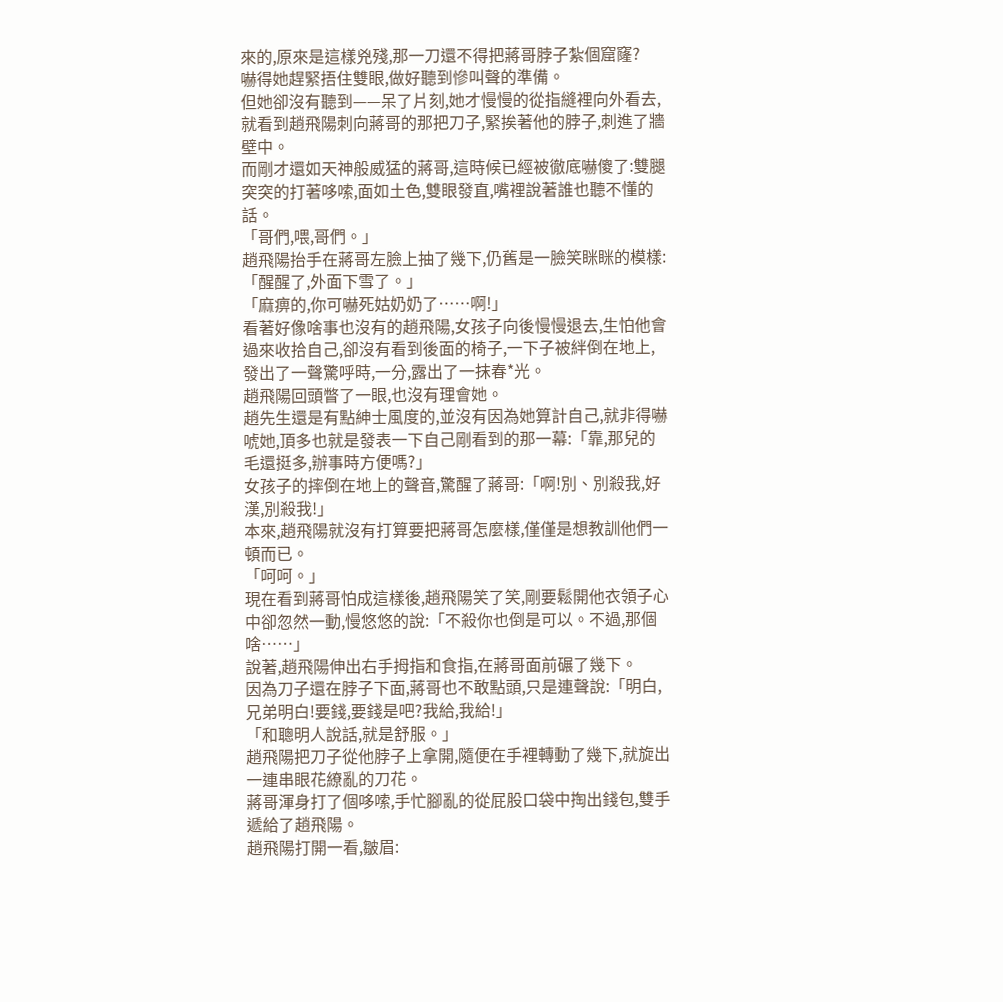來的,原來是這樣兇殘,那一刀還不得把蔣哥脖子紮個窟窿?
嚇得她趕緊捂住雙眼,做好聽到慘叫聲的準備。
但她卻沒有聽到——呆了片刻,她才慢慢的從指縫裡向外看去,就看到趙飛陽刺向蔣哥的那把刀子,緊挨著他的脖子,刺進了牆壁中。
而剛才還如天神般威猛的蔣哥,這時候已經被徹底嚇傻了:雙腿突突的打著哆嗦,面如土色,雙眼發直,嘴裡說著誰也聽不懂的話。
「哥們,喂,哥們。」
趙飛陽抬手在蔣哥左臉上抽了幾下,仍舊是一臉笑眯眯的模樣:「醒醒了,外面下雪了。」
「麻痹的,你可嚇死姑奶奶了……啊!」
看著好像啥事也沒有的趙飛陽,女孩子向後慢慢退去,生怕他會過來收拾自己,卻沒有看到後面的椅子,一下子被絆倒在地上,發出了一聲驚呼時,一分,露出了一抹春*光。
趙飛陽回頭瞥了一眼,也沒有理會她。
趙先生還是有點紳士風度的,並沒有因為她算計自己,就非得嚇唬她,頂多也就是發表一下自己剛看到的那一幕:「靠,那兒的毛還挺多,辦事時方便嗎?」
女孩子的摔倒在地上的聲音,驚醒了蔣哥:「啊!別、別殺我,好漢,別殺我!」
本來,趙飛陽就沒有打算要把蔣哥怎麼樣,僅僅是想教訓他們一頓而已。
「呵呵。」
現在看到蔣哥怕成這樣後,趙飛陽笑了笑,剛要鬆開他衣領子心中卻忽然一動,慢悠悠的說:「不殺你也倒是可以。不過,那個啥……」
說著,趙飛陽伸出右手拇指和食指,在蔣哥面前碾了幾下。
因為刀子還在脖子下面,蔣哥也不敢點頭,只是連聲說:「明白,兄弟明白!要錢,要錢是吧?我給,我給!」
「和聰明人說話,就是舒服。」
趙飛陽把刀子從他脖子上拿開,隨便在手裡轉動了幾下,就旋出一連串眼花繚亂的刀花。
蔣哥渾身打了個哆嗦,手忙腳亂的從屁股口袋中掏出錢包,雙手遞給了趙飛陽。
趙飛陽打開一看,皺眉: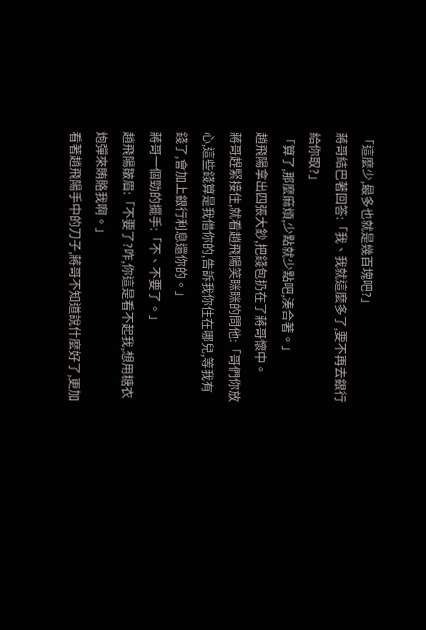「這麼少,最多也就是幾百塊吧?」
蔣哥結巴著回答:「我、我就這麼多了,要不再去銀行給你取?」
「算了,那麼麻煩,少點就少點吧,湊合著。」
趙飛陽拿出四張大鈔,把錢包扔在了蔣哥懷中。
蔣哥趕緊接住,就看趙飛陽笑眯眯的問他:「哥們你放心,這些錢算是我借你的,告訴我你住在哪兒,等我有錢了,會加上銀行利息還你的。」
蔣哥一個勁的擺手:「不、不要了。」
趙飛陽皺眉:「不要了?咋,你這是看不起我,想用糖衣炮彈來賄賂我啊。」
看著趙飛陽手中的刀子,蔣哥不知道說什麼好了,更加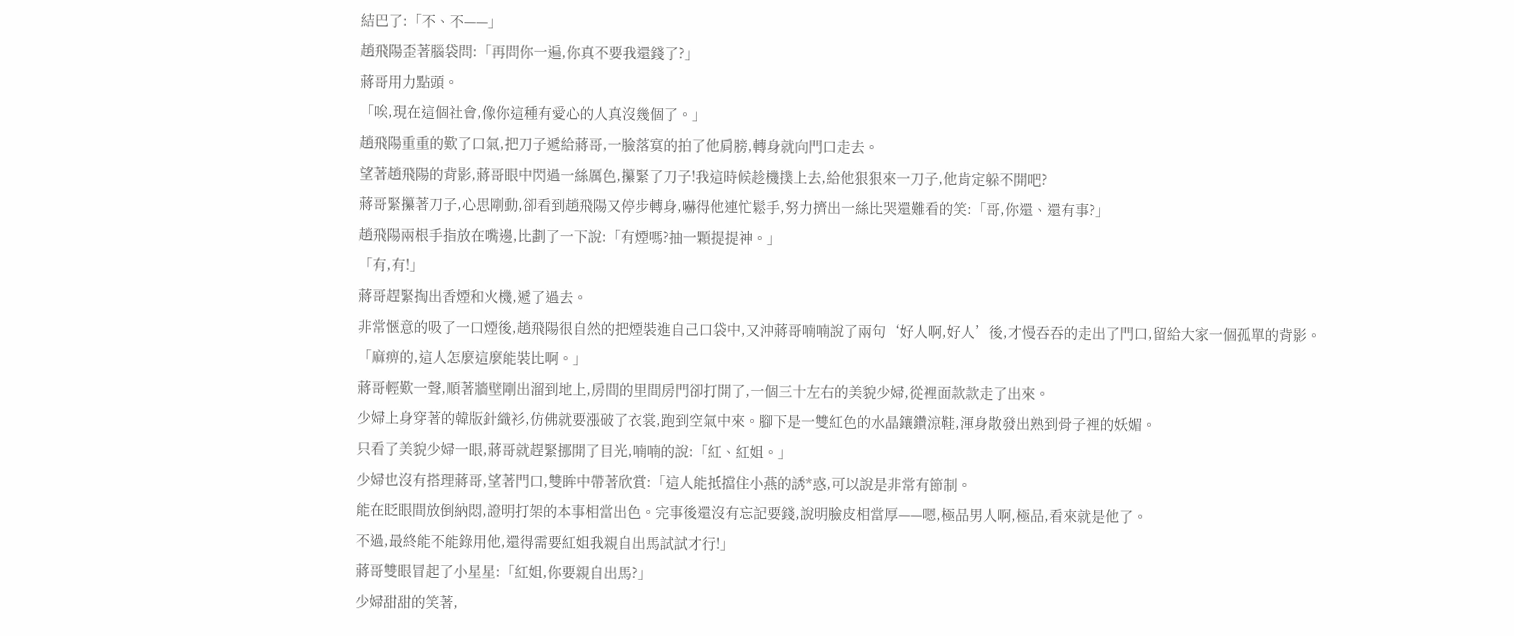結巴了:「不、不——」
趙飛陽歪著腦袋問:「再問你一遍,你真不要我還錢了?」
蔣哥用力點頭。
「唉,現在這個社會,像你這種有愛心的人真沒幾個了。」
趙飛陽重重的歎了口氣,把刀子遞給蔣哥,一臉落寞的拍了他肩膀,轉身就向門口走去。
望著趙飛陽的背影,蔣哥眼中閃過一絲厲色,攥緊了刀子!我這時候趁機撲上去,給他狠狠來一刀子,他肯定躲不開吧?
蔣哥緊攥著刀子,心思剛動,卻看到趙飛陽又停步轉身,嚇得他連忙鬆手,努力擠出一絲比哭還難看的笑:「哥,你還、還有事?」
趙飛陽兩根手指放在嘴邊,比劃了一下說:「有煙嗎?抽一顆提提神。」
「有,有!」
蔣哥趕緊掏出香煙和火機,遞了過去。
非常愜意的吸了一口煙後,趙飛陽很自然的把煙裝進自己口袋中,又沖蔣哥喃喃說了兩句‘好人啊,好人’後,才慢吞吞的走出了門口,留給大家一個孤單的背影。
「麻痹的,這人怎麼這麼能裝比啊。」
蔣哥輕歎一聲,順著牆壁剛出溜到地上,房間的里間房門卻打開了,一個三十左右的美貌少婦,從裡面款款走了出來。
少婦上身穿著的韓版針織衫,仿佛就要漲破了衣裳,跑到空氣中來。腳下是一雙紅色的水晶鑲鑽涼鞋,渾身散發出熟到骨子裡的妖媚。
只看了美貌少婦一眼,蔣哥就趕緊挪開了目光,喃喃的說:「紅、紅姐。」
少婦也沒有搭理蔣哥,望著門口,雙眸中帶著欣賞:「這人能抵擋住小燕的誘*惑,可以說是非常有節制。
能在眨眼間放倒納悶,證明打架的本事相當出色。完事後還沒有忘記要錢,說明臉皮相當厚——嗯,極品男人啊,極品,看來就是他了。
不過,最終能不能錄用他,還得需要紅姐我親自出馬試試才行!」
蔣哥雙眼冒起了小星星:「紅姐,你要親自出馬?」
少婦甜甜的笑著,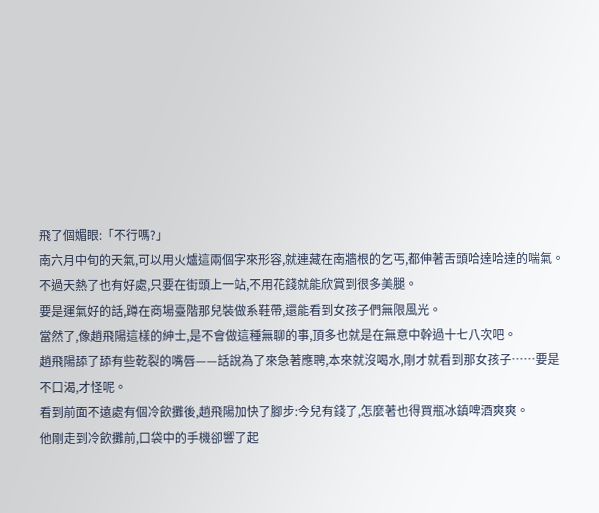飛了個媚眼:「不行嗎?」
南六月中旬的天氣,可以用火爐這兩個字來形容,就連藏在南牆根的乞丐,都伸著舌頭哈達哈達的喘氣。
不過天熱了也有好處,只要在街頭上一站,不用花錢就能欣賞到很多美腿。
要是運氣好的話,蹲在商場臺階那兒裝做系鞋帶,還能看到女孩子們無限風光。
當然了,像趙飛陽這樣的紳士,是不會做這種無聊的事,頂多也就是在無意中幹過十七八次吧。
趙飛陽舔了舔有些乾裂的嘴唇——話說為了來急著應聘,本來就沒喝水,剛才就看到那女孩子……要是不口渴,才怪呢。
看到前面不遠處有個冷飲攤後,趙飛陽加快了腳步:今兒有錢了,怎麼著也得買瓶冰鎮啤酒爽爽。
他剛走到冷飲攤前,口袋中的手機卻響了起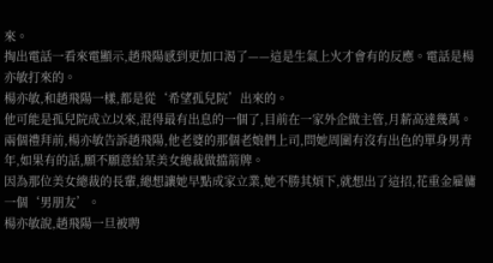來。
掏出電話一看來電顯示,趙飛陽感到更加口渴了——這是生氣上火才會有的反應。電話是楊亦敏打來的。
楊亦敏,和趙飛陽一樣,都是從‘希望孤兒院’出來的。
他可能是孤兒院成立以來,混得最有出息的一個了,目前在一家外企做主管,月薪高達幾萬。
兩個禮拜前,楊亦敏告訴趙飛陽,他老婆的那個老娘們上司,問她周圍有沒有出色的單身男青年,如果有的話,願不願意給某美女總裁做擋箭牌。
因為那位美女總裁的長輩,總想讓她早點成家立業,她不勝其煩下,就想出了這招,花重金雇傭一個‘男朋友’。
楊亦敏說,趙飛陽一旦被聘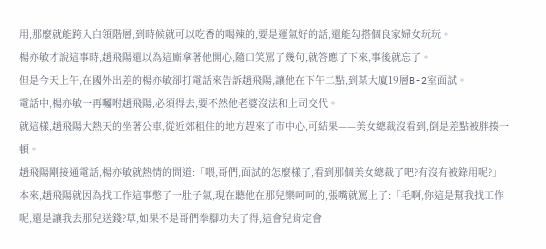用,那麼就能跨入白領階層,到時候就可以吃香的喝辣的,要是運氣好的話,還能勾搭個良家婦女玩玩。
楊亦敏才說這事時,趙飛陽還以為這廝拿著他開心,隨口笑駡了幾句,就答應了下來,事後就忘了。
但是今天上午,在國外出差的楊亦敏卻打電話來告訴趙飛陽,讓他在下午二點,到某大廈19層B-2室面試。
電話中,楊亦敏一再囑咐趙飛陽,必須得去,要不然他老婆沒法和上司交代。
就這樣,趙飛陽大熱天的坐著公車,從近郊租住的地方趕來了市中心,可結果——美女總裁沒看到,倒是差點被胖揍一頓。
趙飛陽剛接通電話,楊亦敏就熱情的問道:「喂,哥們,面試的怎麼樣了,看到那個美女總裁了吧?有沒有被錄用呢?」
本來,趙飛陽就因為找工作這事憋了一肚子氣,現在聽他在那兒樂呵呵的,張嘴就罵上了:「毛啊,你這是幫我找工作呢,還是讓我去那兒送錢?草,如果不是哥們拳腳功夫了得,這會兒肯定會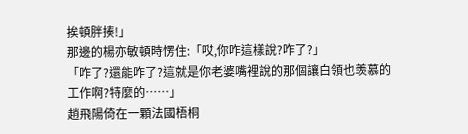挨頓胖揍!」
那邊的楊亦敏頓時愣住:「哎,你咋這樣說?咋了?」
「咋了?還能咋了?這就是你老婆嘴裡說的那個讓白領也羡慕的工作啊?特麼的……」
趙飛陽倚在一顆法國梧桐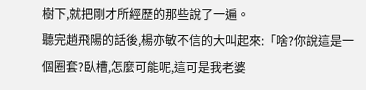樹下,就把剛才所經歷的那些說了一遍。
聽完趙飛陽的話後,楊亦敏不信的大叫起來:「啥?你說這是一個圈套?臥槽,怎麼可能呢,這可是我老婆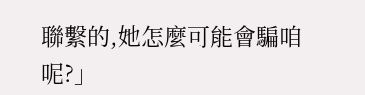聯繫的,她怎麼可能會騙咱呢?」